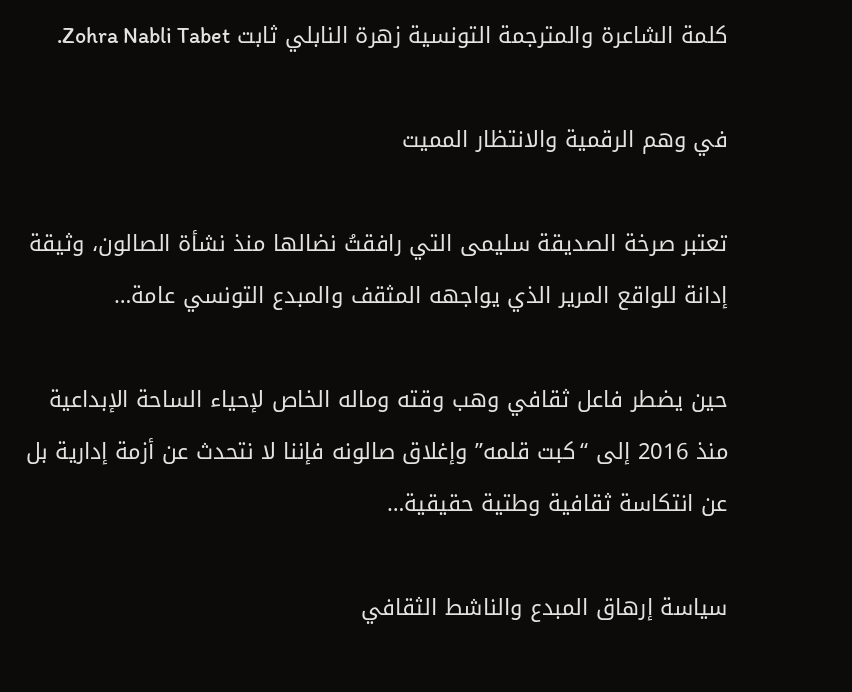كلمة الشاعرة والمترجمة التونسية زهرة النابلي ثابت Zohra Nabli Tabet.

في وهم الرقمية والانتظار المميت

تعتبر صرخة الصديقة سليمى التي رافقتُ نضالها منذ نشأة الصالون، وثيقة إدانة للواقع المرير الذي يواجهه المثقف والمبدع التونسي عامة…

حين يضطر فاعل ثقافي وهب وقته وماله الخاص لإحياء الساحة الإبداعية منذ 2016 إلى “كبت قلمه” وإغلاق صالونه فإننا لا نتحدث عن أزمة إدارية بل عن انتكاسة ثقافية وطتية حقيقية…

سياسة إرهاق المبدع والناشط الثقافي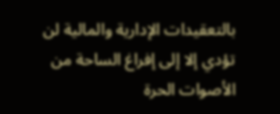بالتعقيدات الإدارية والمالية لن تؤدي إلا إلى إفراغ الساحة من الأصوات الحرة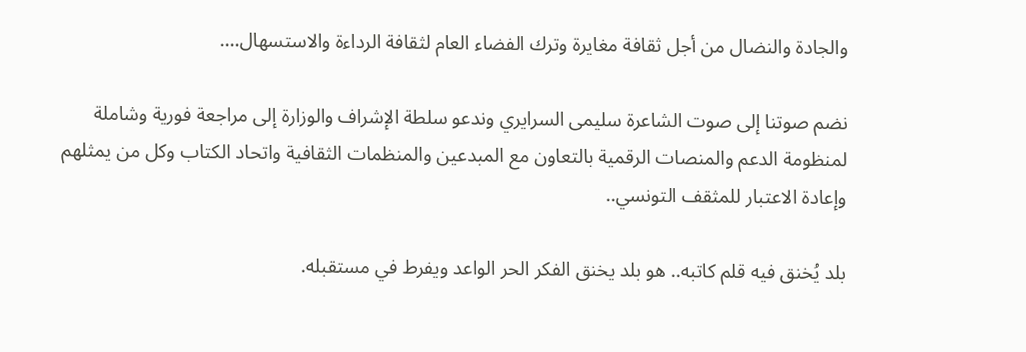والجادة والنضال من أجل ثقافة مغايرة وترك الفضاء العام لثقافة الرداءة والاستسهال….

نضم صوتنا إلى صوت الشاعرة سليمى السرايري وندعو سلطة الإشراف والوزارة إلى مراجعة فورية وشاملة لمنظومة الدعم والمنصات الرقمية بالتعاون مع المبدعين والمنظمات الثقافية واتحاد الكتاب وكل من يمثلهم وإعادة الاعتبار للمثقف التونسي..

بلد يُخنق فيه قلم كاتبه.. هو بلد يخنق الفكر الحر الواعد ويفرط في مستقبله.